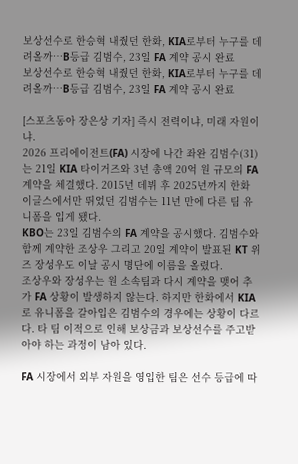보상선수로 한승혁 내줬던 한화, KIA로부터 누구를 데려올까…B등급 김범수, 23일 FA 계약 공시 완료
보상선수로 한승혁 내줬던 한화, KIA로부터 누구를 데려올까…B등급 김범수, 23일 FA 계약 공시 완료

[스포츠동아 장은상 기자] 즉시 전력이냐, 미래 자원이냐.
2026 프리에이전트(FA) 시장에 나간 좌완 김범수(31)는 21일 KIA 타이거즈와 3년 총액 20억 원 규모의 FA 계약을 체결했다. 2015년 데뷔 후 2025년까지 한화 이글스에서만 뛰었던 김범수는 11년 만에 다른 팀 유니폼을 입게 됐다.
KBO는 23일 김범수의 FA 계약을 공시했다. 김범수와 함께 계약한 조상우 그리고 20일 계약이 발표된 KT 위즈 장성우도 이날 공시 명단에 이름을 올렸다.
조상우와 장성우는 원 소속팀과 다시 계약을 맺어 추가 FA 상황이 발생하지 않는다. 하지만 한화에서 KIA로 유니폼을 갈아입은 김범수의 경우에는 상황이 다르다. 타 팀 이적으로 인해 보상금과 보상선수를 주고받아야 하는 과정이 남아 있다.

FA 시장에서 외부 자원을 영입한 팀은 선수 등급에 따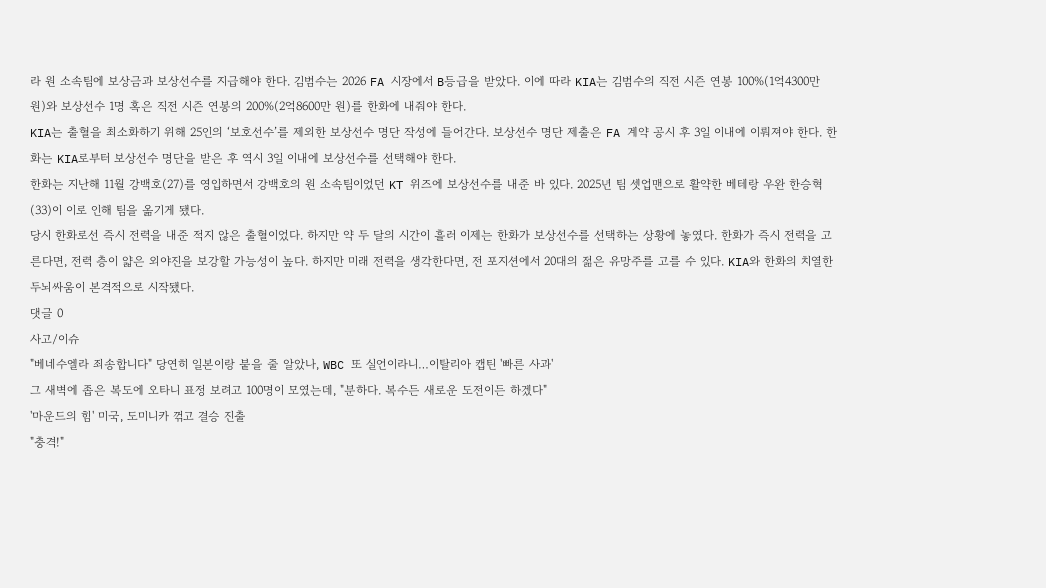라 원 소속팀에 보상금과 보상선수를 지급해야 한다. 김범수는 2026 FA 시장에서 B등급을 받았다. 이에 따라 KIA는 김범수의 직전 시즌 연봉 100%(1억4300만 원)와 보상선수 1명 혹은 직전 시즌 연봉의 200%(2억8600만 원)를 한화에 내줘야 한다.
KIA는 출혈을 최소화하기 위해 25인의 ‘보호선수’를 제외한 보상선수 명단 작성에 들어간다. 보상선수 명단 제출은 FA 계약 공시 후 3일 이내에 이뤄져야 한다. 한화는 KIA로부터 보상선수 명단을 받은 후 역시 3일 이내에 보상선수를 선택해야 한다.
한화는 지난해 11월 강백호(27)를 영입하면서 강백호의 원 소속팀이었던 KT 위즈에 보상선수를 내준 바 있다. 2025년 팀 셋업맨으로 활약한 베테랑 우완 한승혁(33)이 이로 인해 팀을 옮기게 됐다.
당시 한화로선 즉시 전력을 내준 적지 않은 출혈이었다. 하지만 약 두 달의 시간이 흘러 이제는 한화가 보상선수를 선택하는 상황에 놓였다. 한화가 즉시 전력을 고른다면, 전력 층이 얇은 외야진을 보강할 가능성이 높다. 하지만 미래 전력을 생각한다면, 전 포지션에서 20대의 젊은 유망주를 고를 수 있다. KIA와 한화의 치열한 두뇌싸움이 본격적으로 시작됐다.
댓글 0
사고/이슈
"베네수엘라 죄송합니다" 당연히 일본이랑 붙을 줄 알았나, WBC 또 실언이라니…이탈리아 캡틴 '빠른 사과'
그 새벽에 좁은 복도에 오타니 표정 보려고 100명이 모였는데, "분하다. 복수든 새로운 도전이든 하겠다"
'마운드의 힘' 미국, 도미니카 꺾고 결승 진출
"충격!"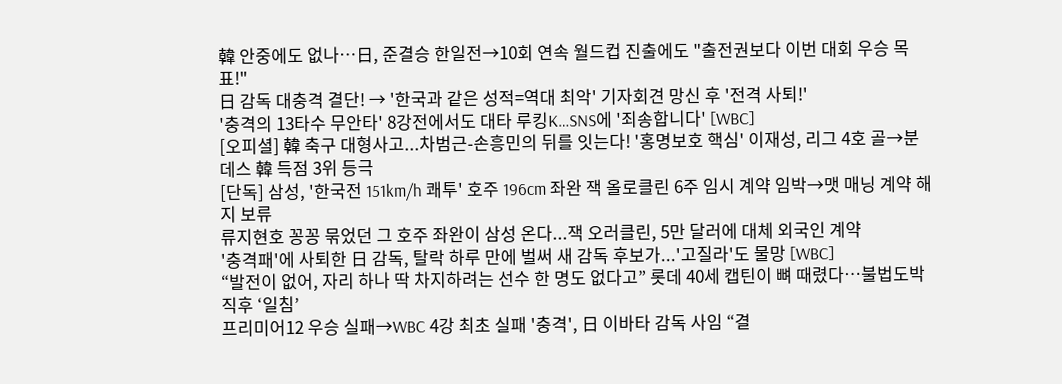韓 안중에도 없나…日, 준결승 한일전→10회 연속 월드컵 진출에도 "출전권보다 이번 대회 우승 목표!"
日 감독 대충격 결단! → '한국과 같은 성적=역대 최악' 기자회견 망신 후 '전격 사퇴!'
'충격의 13타수 무안타' 8강전에서도 대타 루킹K…SNS에 '죄송합니다' [WBC]
[오피셜] 韓 축구 대형사고...차범근-손흥민의 뒤를 잇는다! '홍명보호 핵심' 이재성, 리그 4호 골→분데스 韓 득점 3위 등극
[단독] 삼성, '한국전 151km/h 쾌투' 호주 196cm 좌완 잭 올로클린 6주 임시 계약 임박→맷 매닝 계약 해지 보류
류지현호 꽁꽁 묶었던 그 호주 좌완이 삼성 온다...잭 오러클린, 5만 달러에 대체 외국인 계약
'충격패'에 사퇴한 日 감독, 탈락 하루 만에 벌써 새 감독 후보가...'고질라'도 물망 [WBC]
“발전이 없어, 자리 하나 딱 차지하려는 선수 한 명도 없다고” 롯데 40세 캡틴이 뼈 때렸다…불법도박 직후 ‘일침’
프리미어12 우승 실패→WBC 4강 최초 실패 '충격', 日 이바타 감독 사임 “결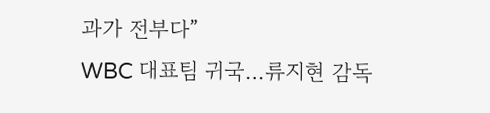과가 전부다”
WBC 대표팀 귀국…류지현 감독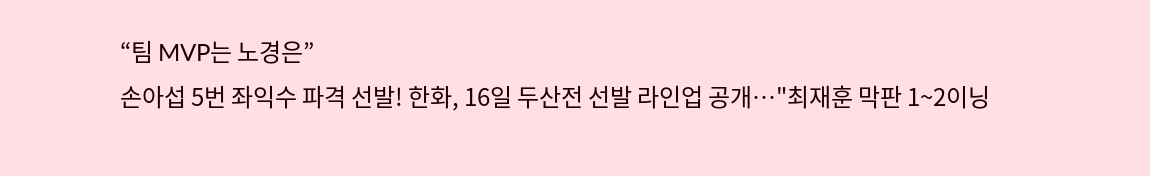“팀 MVP는 노경은”
손아섭 5번 좌익수 파격 선발! 한화, 16일 두산전 선발 라인업 공개…"최재훈 막판 1~2이닝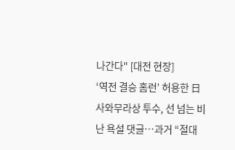나간다" [대전 현장]
‘역전 결승 홈런’ 허용한 日 사와무라상 투수, 선 넘는 비난 욕설 댓글…과거 “절대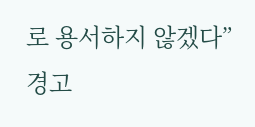로 용서하지 않겠다” 경고